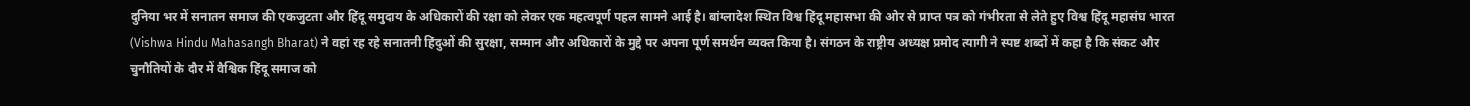दुनिया भर में सनातन समाज की एकजुटता और हिंदू समुदाय के अधिकारों की रक्षा को लेकर एक महत्वपूर्ण पहल सामने आई है। बांग्लादेश स्थित विश्व हिंदू महासभा की ओर से प्राप्त पत्र को गंभीरता से लेते हुए विश्व हिंदू महासंघ भारत (Vishwa Hindu Mahasangh Bharat) ने वहां रह रहे सनातनी हिंदुओं की सुरक्षा, सम्मान और अधिकारों के मुद्दे पर अपना पूर्ण समर्थन व्यक्त किया है। संगठन के राष्ट्रीय अध्यक्ष प्रमोद त्यागी ने स्पष्ट शब्दों में कहा है कि संकट और चुनौतियों के दौर में वैश्विक हिंदू समाज को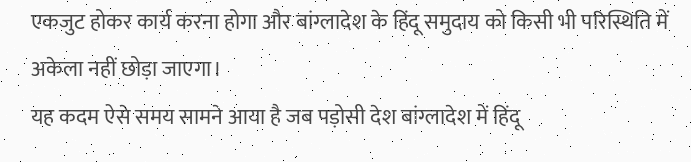एकजुट होकर कार्य करना होगा और बांग्लादेश के हिंदू समुदाय को किसी भी परिस्थिति में अकेला नहीं छोड़ा जाएगा।
यह कदम ऐसे समय सामने आया है जब पड़ोसी देश बांग्लादेश में हिंदू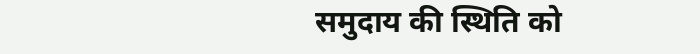समुदाय की स्थिति को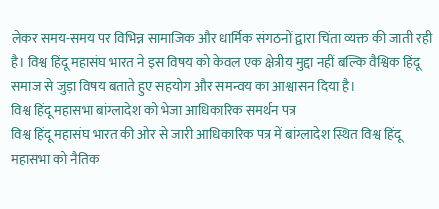लेकर समय-समय पर विभिन्न सामाजिक और धार्मिक संगठनों द्वारा चिंता व्यक्त की जाती रही है। विश्व हिंदू महासंघ भारत ने इस विषय को केवल एक क्षेत्रीय मुद्दा नहीं बल्कि वैश्विक हिंदू समाज से जुड़ा विषय बताते हुए सहयोग और समन्वय का आश्वासन दिया है।
विश्व हिंदू महासभा बांग्लादेश को भेजा आधिकारिक समर्थन पत्र
विश्व हिंदू महासंघ भारत की ओर से जारी आधिकारिक पत्र में बांग्लादेश स्थित विश्व हिंदू महासभा को नैतिक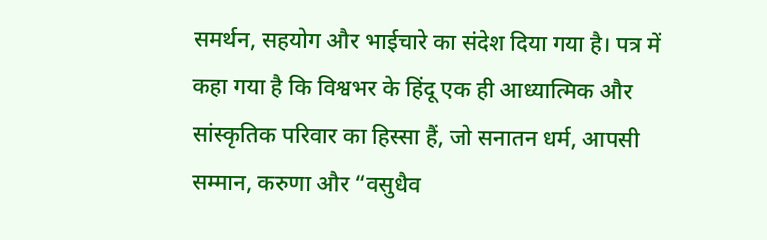समर्थन, सहयोग और भाईचारे का संदेश दिया गया है। पत्र में कहा गया है कि विश्वभर के हिंदू एक ही आध्यात्मिक और सांस्कृतिक परिवार का हिस्सा हैं, जो सनातन धर्म, आपसी सम्मान, करुणा और “वसुधैव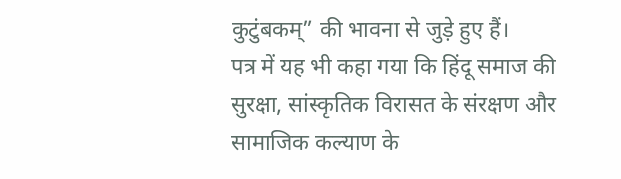कुटुंबकम्” की भावना से जुड़े हुए हैं।
पत्र में यह भी कहा गया कि हिंदू समाज की सुरक्षा, सांस्कृतिक विरासत के संरक्षण और सामाजिक कल्याण के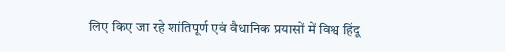लिए किए जा रहे शांतिपूर्ण एवं वैधानिक प्रयासों में विश्व हिंदू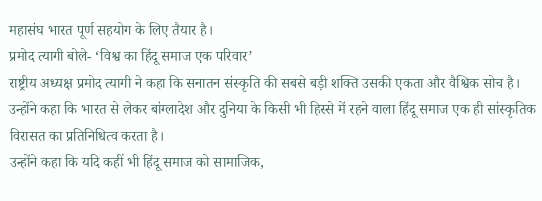महासंघ भारत पूर्ण सहयोग के लिए तैयार है।
प्रमोद त्यागी बोले- ‘विश्व का हिंदू समाज एक परिवार’
राष्ट्रीय अध्यक्ष प्रमोद त्यागी ने कहा कि सनातन संस्कृति की सबसे बड़ी शक्ति उसकी एकता और वैश्विक सोच है। उन्होंने कहा कि भारत से लेकर बांग्लादेश और दुनिया के किसी भी हिस्से में रहने वाला हिंदू समाज एक ही सांस्कृतिक विरासत का प्रतिनिधित्व करता है।
उन्होंने कहा कि यदि कहीं भी हिंदू समाज को सामाजिक,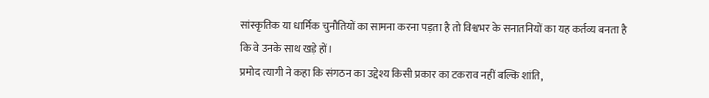सांस्कृतिक या धार्मिक चुनौतियों का सामना करना पड़ता है तो विश्वभर के सनातनियों का यह कर्तव्य बनता है कि वे उनके साथ खड़े हों।
प्रमोद त्यागी ने कहा कि संगठन का उद्देश्य किसी प्रकार का टकराव नहीं बल्कि शांति,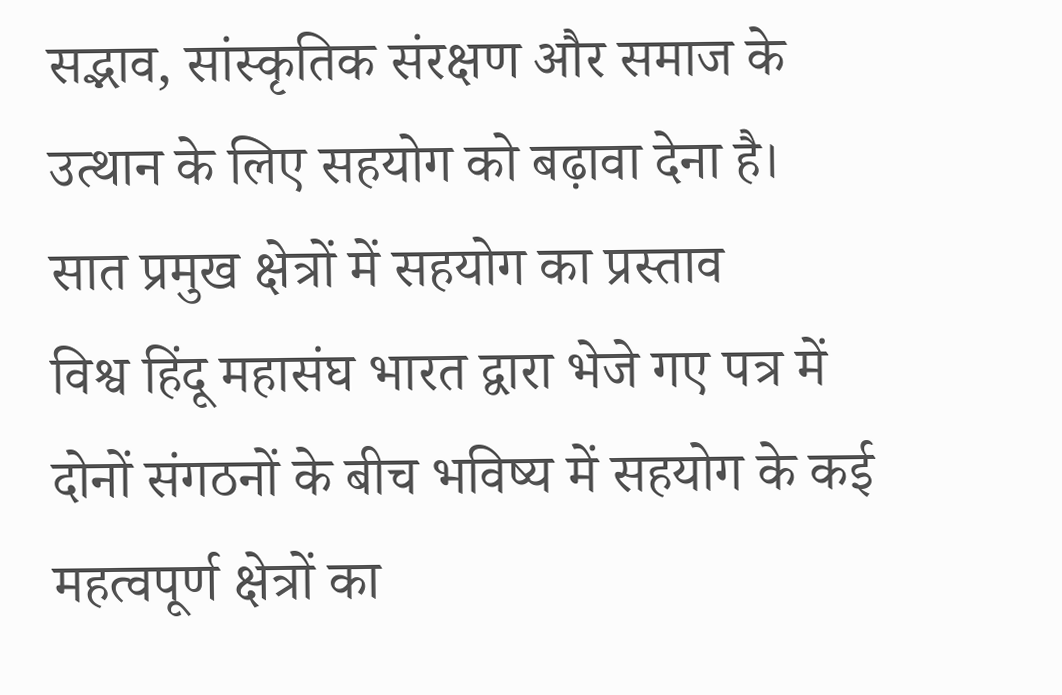सद्भाव, सांस्कृतिक संरक्षण और समाज के उत्थान के लिए सहयोग को बढ़ावा देना है।
सात प्रमुख क्षेत्रों में सहयोग का प्रस्ताव
विश्व हिंदू महासंघ भारत द्वारा भेजे गए पत्र में दोनों संगठनों के बीच भविष्य में सहयोग के कई महत्वपूर्ण क्षेत्रों का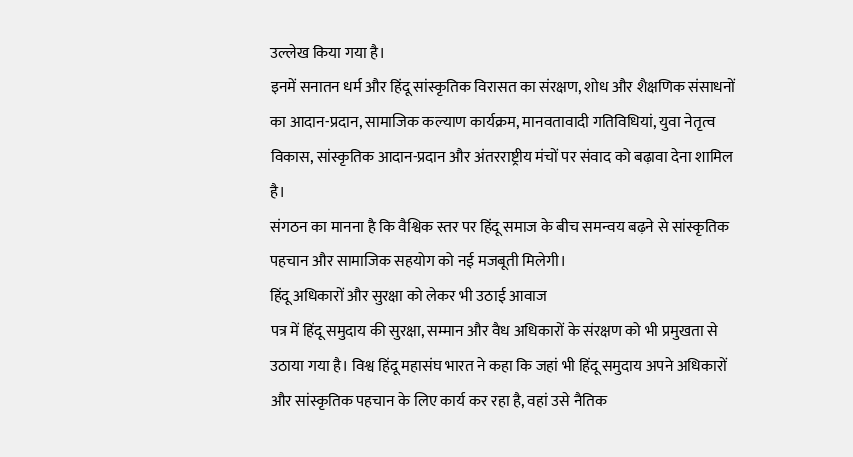उल्लेख किया गया है।
इनमें सनातन धर्म और हिंदू सांस्कृतिक विरासत का संरक्षण, शोध और शैक्षणिक संसाधनों का आदान-प्रदान, सामाजिक कल्याण कार्यक्रम, मानवतावादी गतिविधियां, युवा नेतृत्व विकास, सांस्कृतिक आदान-प्रदान और अंतरराष्ट्रीय मंचों पर संवाद को बढ़ावा देना शामिल है।
संगठन का मानना है कि वैश्विक स्तर पर हिंदू समाज के बीच समन्वय बढ़ने से सांस्कृतिक पहचान और सामाजिक सहयोग को नई मजबूती मिलेगी।
हिंदू अधिकारों और सुरक्षा को लेकर भी उठाई आवाज
पत्र में हिंदू समुदाय की सुरक्षा, सम्मान और वैध अधिकारों के संरक्षण को भी प्रमुखता से उठाया गया है। विश्व हिंदू महासंघ भारत ने कहा कि जहां भी हिंदू समुदाय अपने अधिकारों और सांस्कृतिक पहचान के लिए कार्य कर रहा है, वहां उसे नैतिक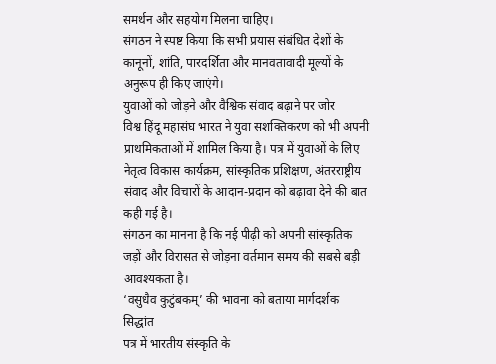समर्थन और सहयोग मिलना चाहिए।
संगठन ने स्पष्ट किया कि सभी प्रयास संबंधित देशों के कानूनों, शांति, पारदर्शिता और मानवतावादी मूल्यों के अनुरूप ही किए जाएंगे।
युवाओं को जोड़ने और वैश्विक संवाद बढ़ाने पर जोर
विश्व हिंदू महासंघ भारत ने युवा सशक्तिकरण को भी अपनी प्राथमिकताओं में शामिल किया है। पत्र में युवाओं के लिए नेतृत्व विकास कार्यक्रम, सांस्कृतिक प्रशिक्षण, अंतरराष्ट्रीय संवाद और विचारों के आदान-प्रदान को बढ़ावा देने की बात कही गई है।
संगठन का मानना है कि नई पीढ़ी को अपनी सांस्कृतिक जड़ों और विरासत से जोड़ना वर्तमान समय की सबसे बड़ी आवश्यकता है।
‘वसुधैव कुटुंबकम्’ की भावना को बताया मार्गदर्शक सिद्धांत
पत्र में भारतीय संस्कृति के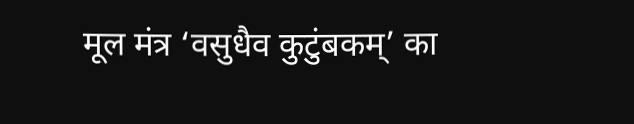मूल मंत्र ‘वसुधैव कुटुंबकम्’ का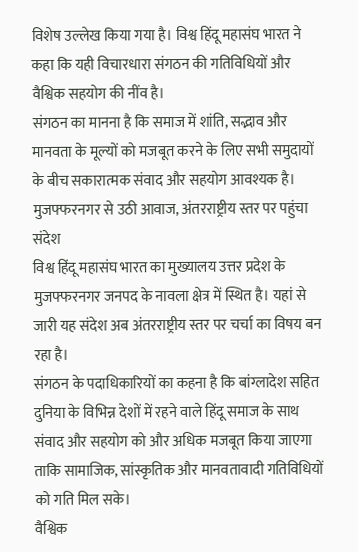विशेष उल्लेख किया गया है। विश्व हिंदू महासंघ भारत ने कहा कि यही विचारधारा संगठन की गतिविधियों और वैश्विक सहयोग की नींव है।
संगठन का मानना है कि समाज में शांति, सद्भाव और मानवता के मूल्यों को मजबूत करने के लिए सभी समुदायों के बीच सकारात्मक संवाद और सहयोग आवश्यक है।
मुजफ्फरनगर से उठी आवाज, अंतरराष्ट्रीय स्तर पर पहुंचा संदेश
विश्व हिंदू महासंघ भारत का मुख्यालय उत्तर प्रदेश के मुजफ्फरनगर जनपद के नावला क्षेत्र में स्थित है। यहां से जारी यह संदेश अब अंतरराष्ट्रीय स्तर पर चर्चा का विषय बन रहा है।
संगठन के पदाधिकारियों का कहना है कि बांग्लादेश सहित दुनिया के विभिन्न देशों में रहने वाले हिंदू समाज के साथ संवाद और सहयोग को और अधिक मजबूत किया जाएगा ताकि सामाजिक, सांस्कृतिक और मानवतावादी गतिविधियों को गति मिल सके।
वैश्विक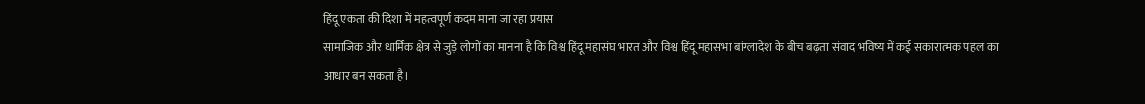हिंदू एकता की दिशा में महत्वपूर्ण कदम माना जा रहा प्रयास
सामाजिक और धार्मिक क्षेत्र से जुड़े लोगों का मानना है कि विश्व हिंदू महासंघ भारत और विश्व हिंदू महासभा बांग्लादेश के बीच बढ़ता संवाद भविष्य में कई सकारात्मक पहल का आधार बन सकता है।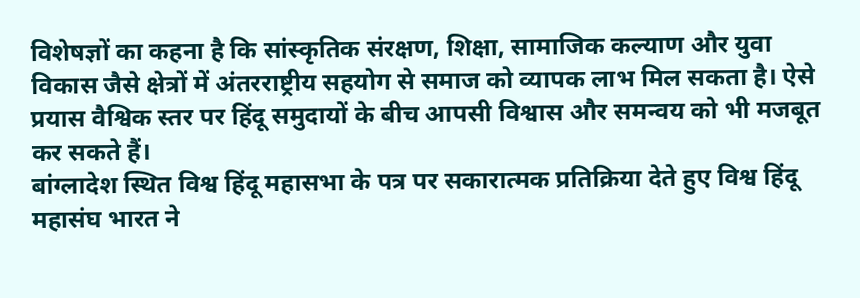विशेषज्ञों का कहना है कि सांस्कृतिक संरक्षण, शिक्षा, सामाजिक कल्याण और युवा विकास जैसे क्षेत्रों में अंतरराष्ट्रीय सहयोग से समाज को व्यापक लाभ मिल सकता है। ऐसे प्रयास वैश्विक स्तर पर हिंदू समुदायों के बीच आपसी विश्वास और समन्वय को भी मजबूत कर सकते हैं।
बांग्लादेश स्थित विश्व हिंदू महासभा के पत्र पर सकारात्मक प्रतिक्रिया देते हुए विश्व हिंदू महासंघ भारत ने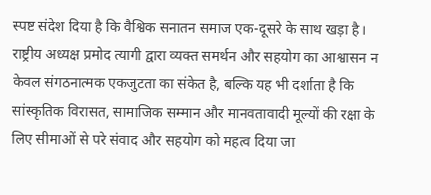स्पष्ट संदेश दिया है कि वैश्विक सनातन समाज एक-दूसरे के साथ खड़ा है। राष्ट्रीय अध्यक्ष प्रमोद त्यागी द्वारा व्यक्त समर्थन और सहयोग का आश्वासन न केवल संगठनात्मक एकजुटता का संकेत है, बल्कि यह भी दर्शाता है कि सांस्कृतिक विरासत, सामाजिक सम्मान और मानवतावादी मूल्यों की रक्षा के लिए सीमाओं से परे संवाद और सहयोग को महत्व दिया जा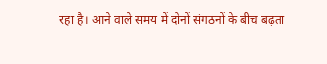रहा है। आने वाले समय में दोनों संगठनों के बीच बढ़ता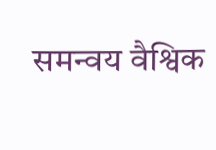समन्वय वैश्विक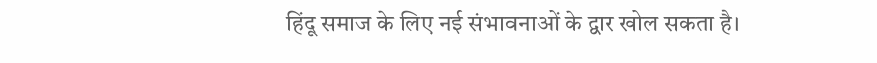हिंदू समाज के लिए नई संभावनाओं के द्वार खोल सकता है।